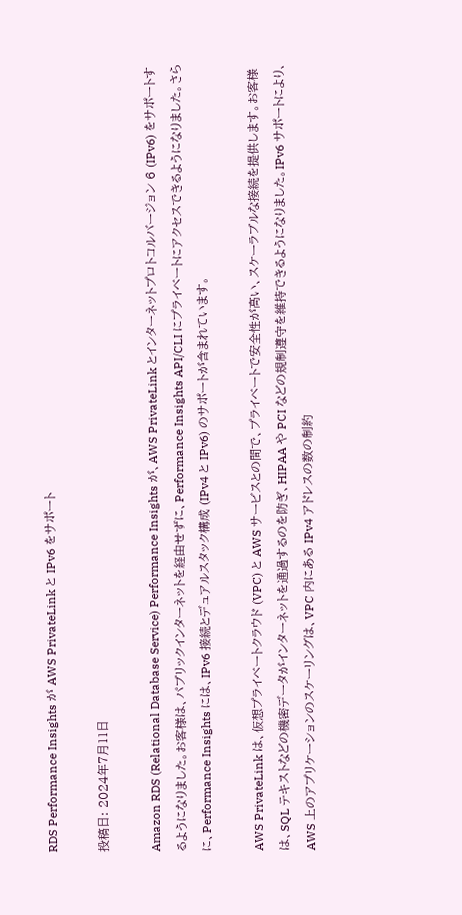RDS Performance Insights が AWS PrivateLink と IPv6 をサポート

投稿日: 2024年7月11日

Amazon RDS (Relational Database Service) Performance Insights が、AWS PrivateLink とインターネットプロトコルバージョン 6 (IPv6) をサポートするようになりました。お客様は、パブリックインターネットを経由せずに、Performance Insights API/CLI にプライベートにアクセスできるようになりました。さらに、Performance Insights には、IPv6 接続とデュアルスタック構成 (IPv4 と IPv6) のサポートが含まれています。

AWS PrivateLink は、仮想プライベートクラウド (VPC) と AWS サービスとの間で、プライベートで安全性が高い、スケーラブルな接続を提供します。お客様は、SQL テキストなどの機密データがインターネットを通過するのを防ぎ、HIPAA や PCI などの規制遵守を維持できるようになりました。IPv6 サポートにより、AWS 上のアプリケーションのスケーリングは、VPC 内にある IPv4 アドレスの数の制約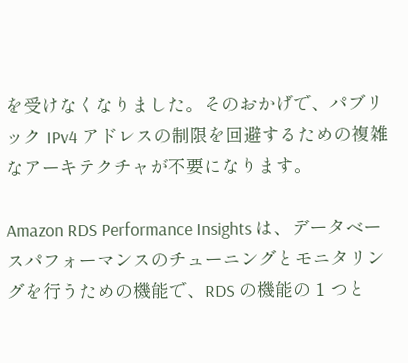を受けなくなりました。そのおかげで、パブリック IPv4 アドレスの制限を回避するための複雑なアーキテクチャが不要になります。

Amazon RDS Performance Insights は、データベースパフォーマンスのチューニングとモニタリングを行うための機能で、RDS の機能の 1 つと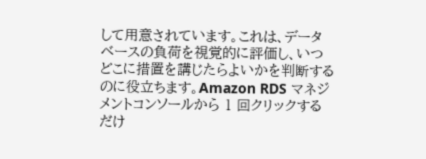して用意されています。これは、データベースの負荷を視覚的に評価し、いつどこに措置を講じたらよいかを判断するのに役立ちます。Amazon RDS マネジメントコンソールから 1 回クリックするだけ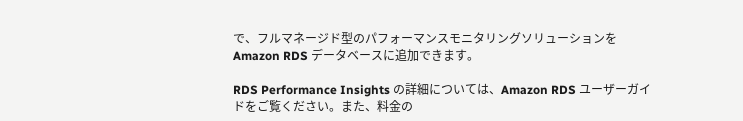で、フルマネージド型のパフォーマンスモニタリングソリューションを Amazon RDS データベースに追加できます。

RDS Performance Insights の詳細については、Amazon RDS ユーザーガイドをご覧ください。また、料金の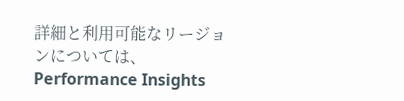詳細と利用可能なリージョンについては、Performance Insights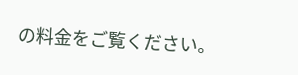の料金をご覧ください。